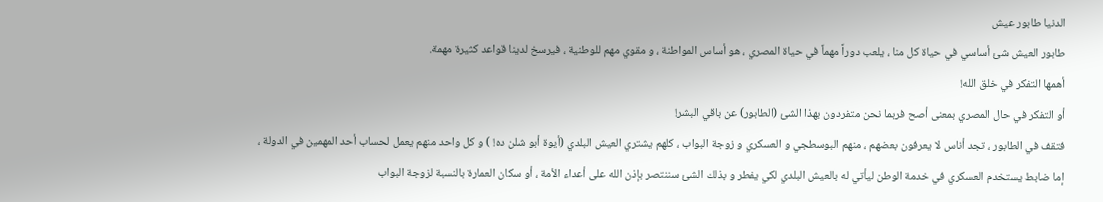الدنيا طابور عيش
طابور العيش شئ أساسي في حياة كل منا ، يلعب دوراً مهماً في حياة المصري ، هو أساس المواطنة ، و مقوي مهم للوطنية ، فيرسخ لدينا قواعد كثيرة مهمة.
أهمها التفكر في خلق الله!
أو التفكر في حال المصري بمعنى أصح فربما نحن متفردون بهذا الشئ (الطابور) عن باقي البشر!
فتقف في الطابور ، تجد أناس لا يعرفون بعضهم ، منهم البوسطجي و العسكري و زوجة البواب ، كلهم يشتري العيش البلدي (أيوة أبو شلن ده! ) و كل واحد منهم يعمل لحساب أحد المهمين في الدولة ، إما ضابط يستخدم العسكري في خدمة الوطن ليأتي له بالعيش البلدي لكي يفطر و بذلك الشئ سننتصر بإذن الله على أعداء الأمة ، أو سكان العمارة بالنسبة لزوجة البواب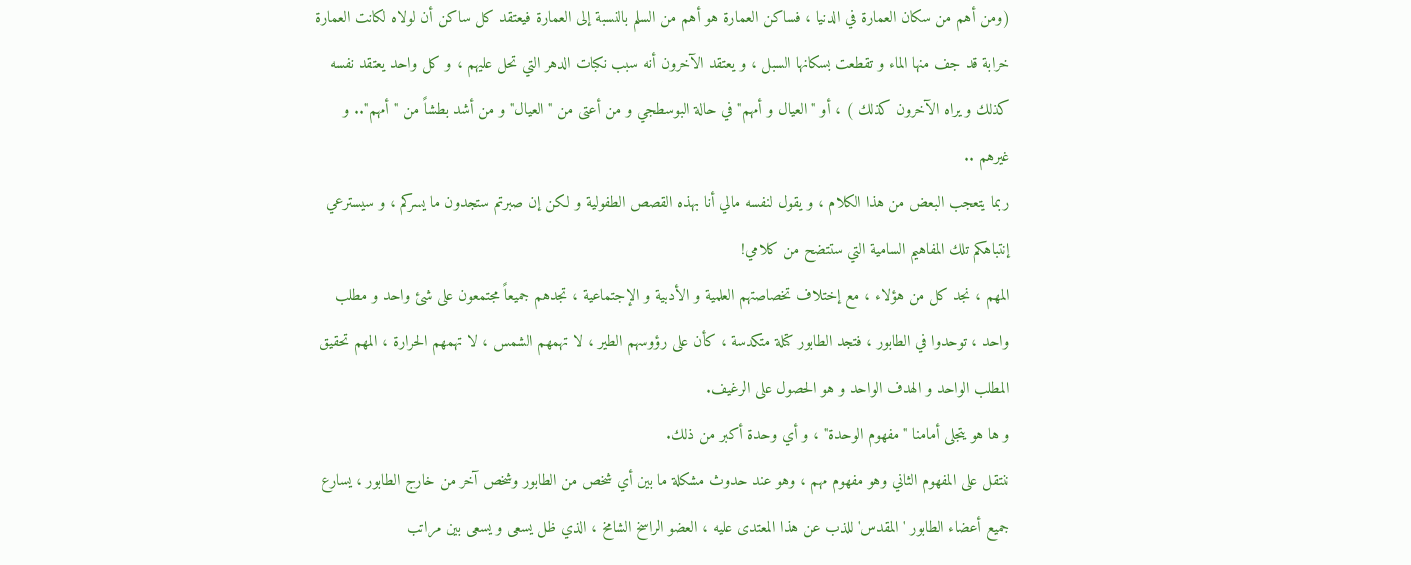(ومن أهم من سكان العمارة في الدنيا ، فساكن العمارة هو أهم من السلم بالنسبة إلى العمارة فيعتقد كل ساكن أن لولاه لكانت العمارة خرابة قد جف منها الماء و تقطعت بسكانها السبل ، و يعتقد الآخرون أنه سبب نكبات الدهر التي تحل عليهم ، و كل واحد يعتقد نفسه كذلك و يراه الآخرون كذلك ) ، أو "العيال و أمهم" في حالة البوسطجي و من أعتى من "العيال" و من أشد بطشاً من "أمهم".. و غيرهم ..
ربما يتعجب البعض من هذا الكلام ، و يقول لنفسه مالي أنا بهذه القصص الطفولية و لكن إن صبرتم ستجدون ما يسركم ، و سيسترعي إنتباهكم تلك المفاهيم السامية التي ستتضح من كلامي!
المهم ، نجد كل من هؤلاء ، مع إختلاف تخصاصتهم العلمية و الأدبية و الإجتماعية ، تجدهم جميعاً مجتمعون على شئ واحد و مطلب واحد ، توحدوا في الطابور ، فتجد الطابور كتلة متكدسة ، كأن على رؤوسهم الطير ، لا تهمهم الشمس ، لا تهمهم الحرارة ، المهم تحقيق المطلب الواحد و الهدف الواحد و هو الحصول على الرغيف.
و ها هو يتجلى أمامنا "مفهوم الوحدة" ، و أي وحدة أكبر من ذلك.
ننتقل على المفهوم الثاني وهو مفهوم مهم ، وهو عند حدوث مشكلة ما بين أي شخص من الطابور وشخص آخر من خارج الطابور ، يسارع جميع أعضاء الطابور 'المقدس' للذب عن هذا المعتدى عليه ، العضو الراسخ الشامخ ، الذي ظل يسعى و يسعى بين مراتب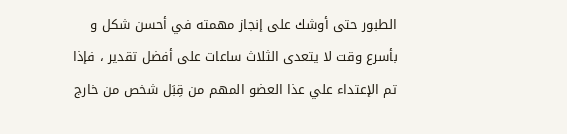الطبور حتى أوشك على إنجاز مهمته في أحسن شكل و بأسرع وقت لا يتعدى الثلاث ساعات على أفضل تقدير ، فإذا تم الإعتداء علي عذا العضو المهم من قِبَل شخص من خارج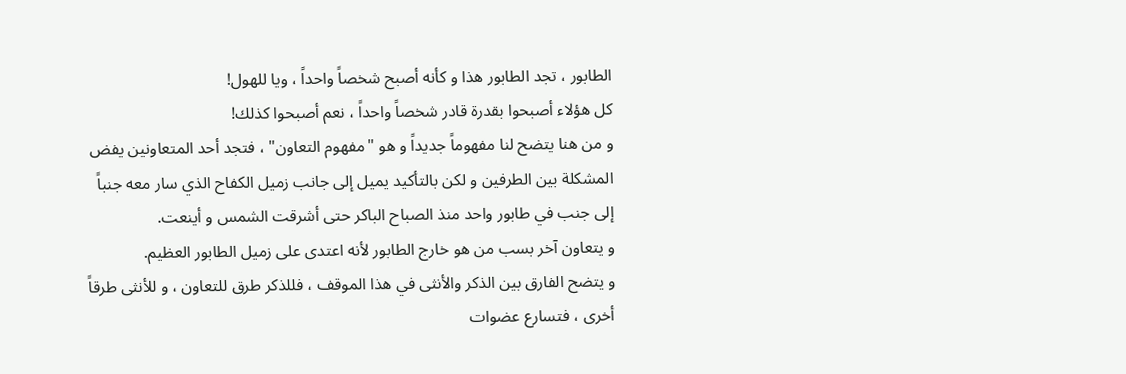الطابور ، تجد الطابور هذا و كأنه أصبح شخصاً واحداً ، ويا للهول!
كل هؤلاء أصبحوا بقدرة قادر شخصاً واحداً ، نعم أصبحوا كذلك!
و من هنا يتضح لنا مفهوماً جديداً و هو "مفهوم التعاون" ، فتجد أحد المتعاونين يفض المشكلة بين الطرفين و لكن بالتأكيد يميل إلى جانب زميل الكفاح الذي سار معه جنباً إلى جنب في طابور واحد منذ الصباح الباكر حتى أشرقت الشمس و أينعت.
و يتعاون آخر بسب من هو خارج الطابور لأنه اعتدى على زميل الطابور العظيم.
و يتضح الفارق بين الذكر والأنثى في هذا الموقف ، فللذكر طرق للتعاون ، و للأنثى طرقاً أخرى ، فتسارع عضوات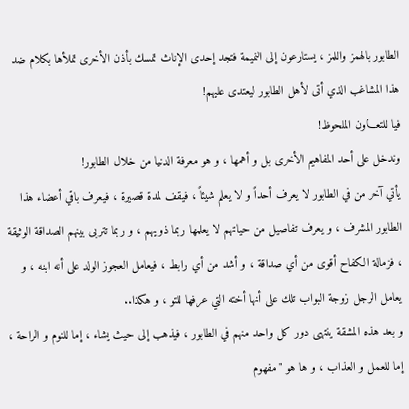الطابور بالهمز واللمز ، يستارعون إلى النميمة فتجد إحدى الإناث تمسك بأذن الأخرى تملأها بكلام ضد هذا المشاغب الذي أتى لأهل الطابور ليعتدى عليهم!
فيا للتعـــاون الملحوظ!
وندخل على أحد المفاهيم الأخرى بل و أهمها ، و هو معرفة الدنيا من خلال الطابور!
يأتي آخر من في الطابور لا يعرف أحداً و لا يعلم شيئاً ، فيقف لمدة قصيرة ، فيعرف باقي أعضاء هذا الطابور المشرف ، و يعرف تفاصيل من حياتهم لا يعلمها ربما ذويهم ، و ربما تتربى بينهم الصداقة الوثيقة ، فزمالة الكفاح أقوى من أي صداقة ، و أشد من أي رابط ، فيعامل العجوز الولد على أنه ابنه ، و يعامل الرجل زوجة البواب تلك على أنها أخته التي عرفها للتو ، و هكذا..
و بعد هذه المشقة ينتهى دور كل واحد منهم في الطابور ، فيذهب إلى حيث يشاء ، إما للنوم و الراحة ، إما للعمل و العذاب ، و ها هو "مفهوم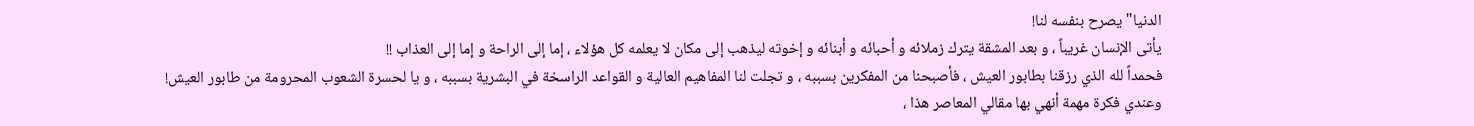الدنيا" يصرح بنفسه لنا!
يأتى الإنسان غريباً ، و بعد المشقة يترك زملائه و أحبائه و أبنائه و إخوته ليذهب إلى مكان لا يعلمه كل هؤلاء ، إما إلى الراحة و إما إلى العذاب !!
فحمداً لله الذي رزقنا بطابور العيش ، فأصبحنا من المفكرين بسببه ، و تجلت لنا المفاهيم العالية و القواعد الراسخة في البشرية بسببه ، و يا لحسرة الشعوب المحرومة من طابور العيش!
وعندي فكرة مهمة أنهي بها مقالي المعاصر هذا ،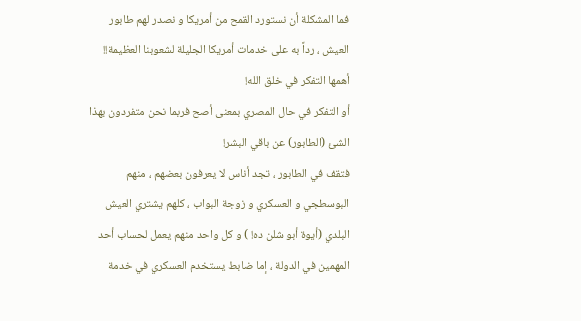فما المشكلة أن نستورد القمح من أمريكا و نصدر لهم طابور العيش ، رداً به على خدمات أمريكا الجليلة لشعوبنا العظيمة!!
أهمها التفكر في خلق الله!
أو التفكر في حال المصري بمعنى أصح فربما نحن متفردون بهذا الشئ (الطابور) عن باقي البشر!
فتقف في الطابور ، تجد أناس لا يعرفون بعضهم ، منهم البوسطجي و العسكري و زوجة البواب ، كلهم يشتري العيش البلدي (أيوة أبو شلن ده! ) و كل واحد منهم يعمل لحساب أحد المهمين في الدولة ، إما ضابط يستخدم العسكري في خدمة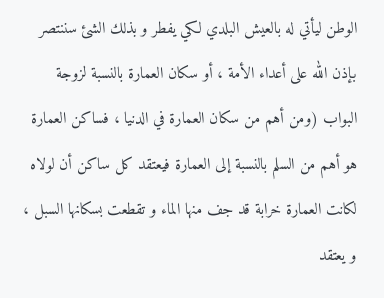الوطن ليأتي له بالعيش البلدي لكي يفطر و بذلك الشئ سننتصر بإذن الله على أعداء الأمة ، أو سكان العمارة بالنسبة لزوجة البواب (ومن أهم من سكان العمارة في الدنيا ، فساكن العمارة هو أهم من السلم بالنسبة إلى العمارة فيعتقد كل ساكن أن لولاه لكانت العمارة خرابة قد جف منها الماء و تقطعت بسكانها السبل ، و يعتقد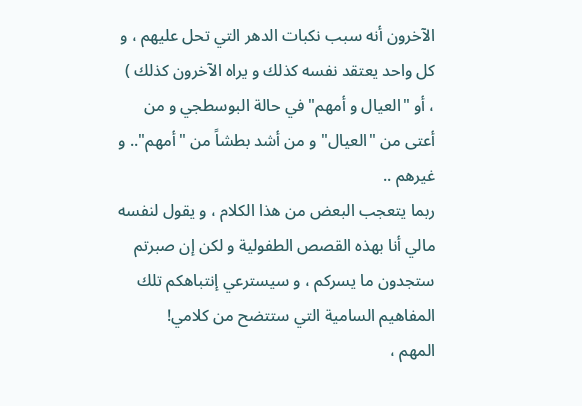الآخرون أنه سبب نكبات الدهر التي تحل عليهم ، و كل واحد يعتقد نفسه كذلك و يراه الآخرون كذلك ) ، أو "العيال و أمهم" في حالة البوسطجي و من أعتى من "العيال" و من أشد بطشاً من "أمهم".. و غيرهم ..
ربما يتعجب البعض من هذا الكلام ، و يقول لنفسه مالي أنا بهذه القصص الطفولية و لكن إن صبرتم ستجدون ما يسركم ، و سيسترعي إنتباهكم تلك المفاهيم السامية التي ستتضح من كلامي!
المهم ،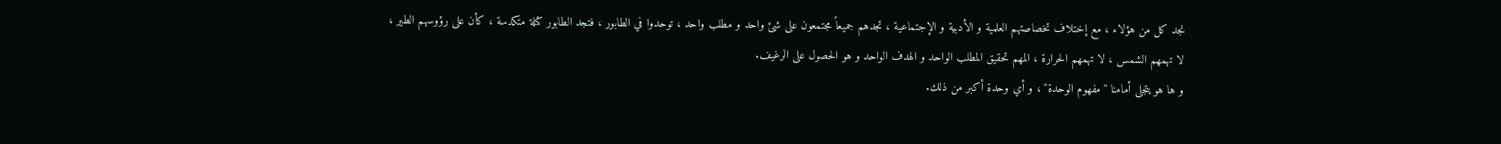نجد كل من هؤلاء ، مع إختلاف تخصاصتهم العلمية و الأدبية و الإجتماعية ، تجدهم جميعاً مجتمعون على شئ واحد و مطلب واحد ، توحدوا في الطابور ، فتجد الطابور كتلة متكدسة ، كأن على رؤوسهم الطير ، لا تهمهم الشمس ، لا تهمهم الحرارة ، المهم تحقيق المطلب الواحد و الهدف الواحد و هو الحصول على الرغيف.
و ها هو يتجلى أمامنا "مفهوم الوحدة" ، و أي وحدة أكبر من ذلك.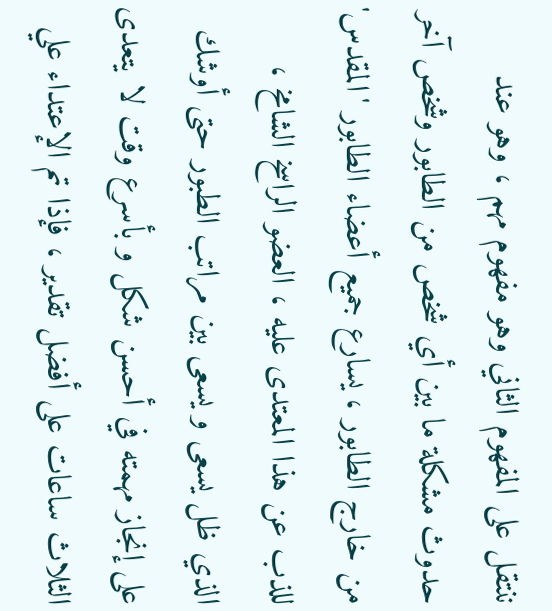ننتقل على المفهوم الثاني وهو مفهوم مهم ، وهو عند حدوث مشكلة ما بين أي شخص من الطابور وشخص آخر من خارج الطابور ، يسارع جميع أعضاء الطابور 'المقدس' للذب عن هذا المعتدى عليه ، العضو الراسخ الشامخ ، الذي ظل يسعى و يسعى بين مراتب الطبور حتى أوشك على إنجاز مهمته في أحسن شكل و بأسرع وقت لا يتعدى الثلاث ساعات على أفضل تقدير ، فإذا تم الإعتداء علي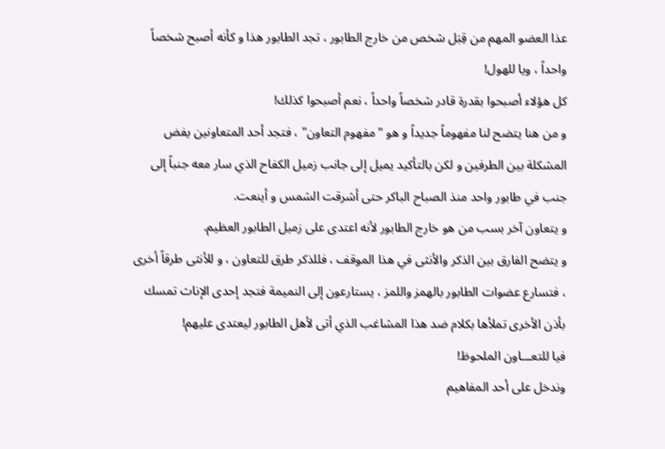عذا العضو المهم من قِبَل شخص من خارج الطابور ، تجد الطابور هذا و كأنه أصبح شخصاً واحداً ، ويا للهول!
كل هؤلاء أصبحوا بقدرة قادر شخصاً واحداً ، نعم أصبحوا كذلك!
و من هنا يتضح لنا مفهوماً جديداً و هو "مفهوم التعاون" ، فتجد أحد المتعاونين يفض المشكلة بين الطرفين و لكن بالتأكيد يميل إلى جانب زميل الكفاح الذي سار معه جنباً إلى جنب في طابور واحد منذ الصباح الباكر حتى أشرقت الشمس و أينعت.
و يتعاون آخر بسب من هو خارج الطابور لأنه اعتدى على زميل الطابور العظيم.
و يتضح الفارق بين الذكر والأنثى في هذا الموقف ، فللذكر طرق للتعاون ، و للأنثى طرقاً أخرى ، فتسارع عضوات الطابور بالهمز واللمز ، يستارعون إلى النميمة فتجد إحدى الإناث تمسك بأذن الأخرى تملأها بكلام ضد هذا المشاغب الذي أتى لأهل الطابور ليعتدى عليهم!
فيا للتعـــاون الملحوظ!
وندخل على أحد المفاهيم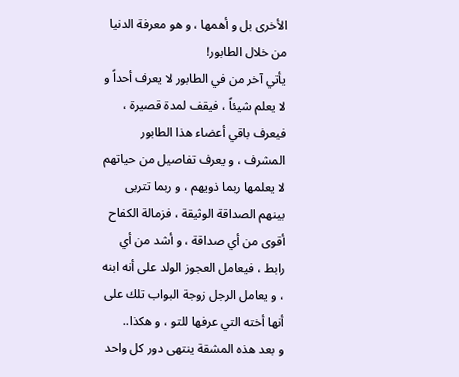الأخرى بل و أهمها ، و هو معرفة الدنيا من خلال الطابور!
يأتي آخر من في الطابور لا يعرف أحداً و لا يعلم شيئاً ، فيقف لمدة قصيرة ، فيعرف باقي أعضاء هذا الطابور المشرف ، و يعرف تفاصيل من حياتهم لا يعلمها ربما ذويهم ، و ربما تتربى بينهم الصداقة الوثيقة ، فزمالة الكفاح أقوى من أي صداقة ، و أشد من أي رابط ، فيعامل العجوز الولد على أنه ابنه ، و يعامل الرجل زوجة البواب تلك على أنها أخته التي عرفها للتو ، و هكذا..
و بعد هذه المشقة ينتهى دور كل واحد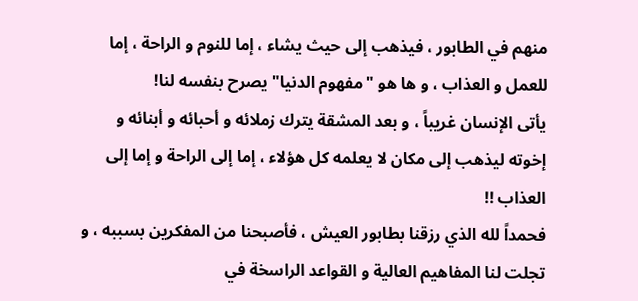منهم في الطابور ، فيذهب إلى حيث يشاء ، إما للنوم و الراحة ، إما للعمل و العذاب ، و ها هو "مفهوم الدنيا" يصرح بنفسه لنا!
يأتى الإنسان غريباً ، و بعد المشقة يترك زملائه و أحبائه و أبنائه و إخوته ليذهب إلى مكان لا يعلمه كل هؤلاء ، إما إلى الراحة و إما إلى العذاب !!
فحمداً لله الذي رزقنا بطابور العيش ، فأصبحنا من المفكرين بسببه ، و تجلت لنا المفاهيم العالية و القواعد الراسخة في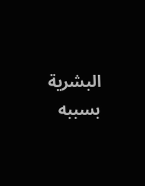البشرية بسببه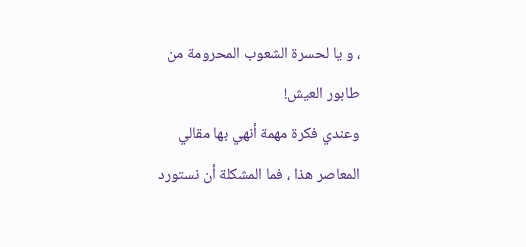، و يا لحسرة الشعوب المحرومة من طابور العيش!
وعندي فكرة مهمة أنهي بها مقالي المعاصر هذا ، فما المشكلة أن نستورد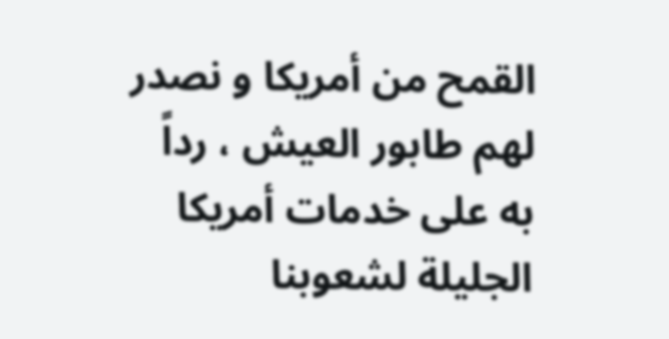القمح من أمريكا و نصدر لهم طابور العيش ، رداً به على خدمات أمريكا الجليلة لشعوبنا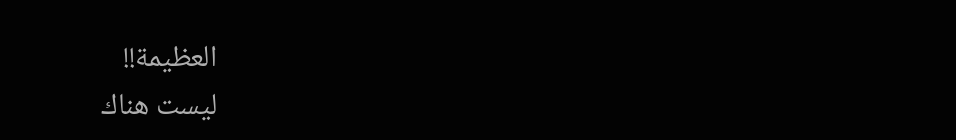العظيمة!!
ليست هناك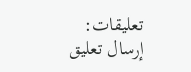تعليقات:
إرسال تعليق